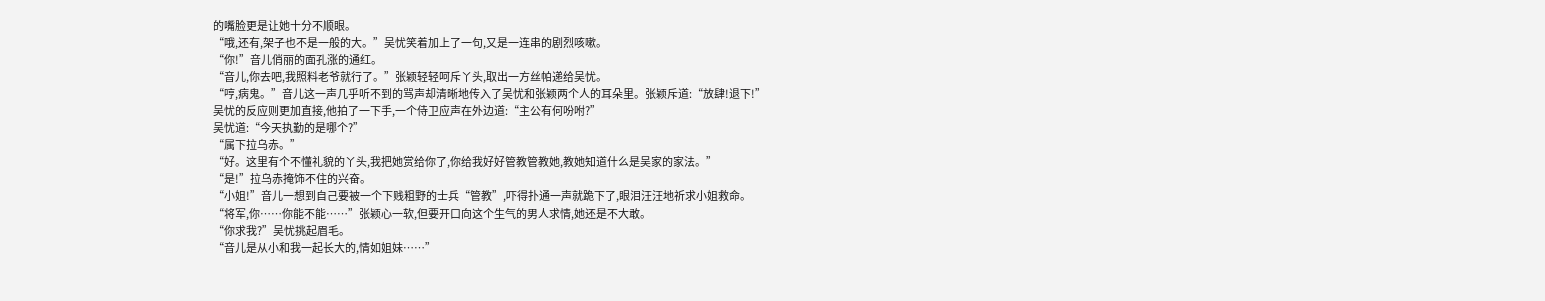的嘴脸更是让她十分不顺眼。
“哦,还有,架子也不是一般的大。”吴忧笑着加上了一句,又是一连串的剧烈咳嗽。
“你!”音儿俏丽的面孔涨的通红。
“音儿,你去吧,我照料老爷就行了。”张颖轻轻呵斥丫头,取出一方丝帕递给吴忧。
“哼,病鬼。”音儿这一声几乎听不到的骂声却清晰地传入了吴忧和张颖两个人的耳朵里。张颖斥道:“放肆!退下!”
吴忧的反应则更加直接,他拍了一下手,一个侍卫应声在外边道:“主公有何吩咐?”
吴忧道:“今天执勤的是哪个?”
“属下拉乌赤。”
“好。这里有个不懂礼貌的丫头,我把她赏给你了,你给我好好管教管教她,教她知道什么是吴家的家法。”
“是!”拉乌赤掩饰不住的兴奋。
“小姐!”音儿一想到自己要被一个下贱粗野的士兵“管教”,吓得扑通一声就跪下了,眼泪汪汪地祈求小姐救命。
“将军,你……你能不能……”张颖心一软,但要开口向这个生气的男人求情,她还是不大敢。
“你求我?”吴忧挑起眉毛。
“音儿是从小和我一起长大的,情如姐妹……”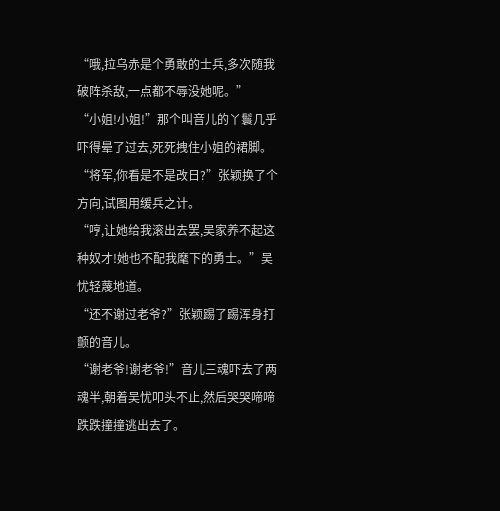“哦,拉乌赤是个勇敢的士兵,多次随我破阵杀敌,一点都不辱没她呢。”
“小姐!小姐!”那个叫音儿的丫鬟几乎吓得晕了过去,死死拽住小姐的裙脚。
“将军,你看是不是改日?”张颖换了个方向,试图用缓兵之计。
“哼,让她给我滚出去罢,吴家养不起这种奴才!她也不配我麾下的勇士。”吴忧轻蔑地道。
“还不谢过老爷?”张颖踢了踢浑身打颤的音儿。
“谢老爷!谢老爷!”音儿三魂吓去了两魂半,朝着吴忧叩头不止,然后哭哭啼啼跌跌撞撞逃出去了。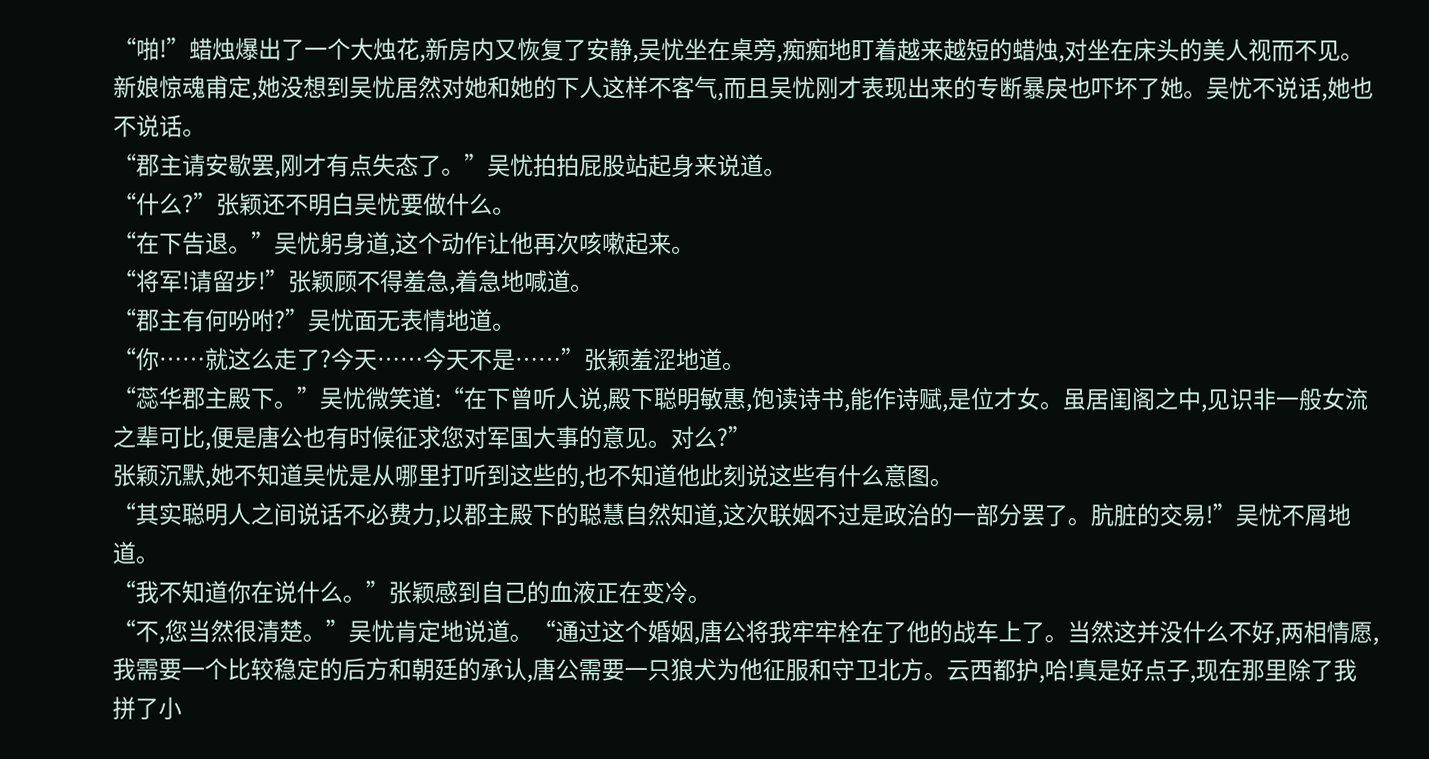“啪!”蜡烛爆出了一个大烛花,新房内又恢复了安静,吴忧坐在桌旁,痴痴地盯着越来越短的蜡烛,对坐在床头的美人视而不见。新娘惊魂甫定,她没想到吴忧居然对她和她的下人这样不客气,而且吴忧刚才表现出来的专断暴戾也吓坏了她。吴忧不说话,她也不说话。
“郡主请安歇罢,刚才有点失态了。”吴忧拍拍屁股站起身来说道。
“什么?”张颖还不明白吴忧要做什么。
“在下告退。”吴忧躬身道,这个动作让他再次咳嗽起来。
“将军!请留步!”张颖顾不得羞急,着急地喊道。
“郡主有何吩咐?”吴忧面无表情地道。
“你……就这么走了?今天……今天不是……”张颖羞涩地道。
“蕊华郡主殿下。”吴忧微笑道:“在下曾听人说,殿下聪明敏惠,饱读诗书,能作诗赋,是位才女。虽居闺阁之中,见识非一般女流之辈可比,便是唐公也有时候征求您对军国大事的意见。对么?”
张颖沉默,她不知道吴忧是从哪里打听到这些的,也不知道他此刻说这些有什么意图。
“其实聪明人之间说话不必费力,以郡主殿下的聪慧自然知道,这次联姻不过是政治的一部分罢了。肮脏的交易!”吴忧不屑地道。
“我不知道你在说什么。”张颖感到自己的血液正在变冷。
“不,您当然很清楚。”吴忧肯定地说道。“通过这个婚姻,唐公将我牢牢栓在了他的战车上了。当然这并没什么不好,两相情愿,我需要一个比较稳定的后方和朝廷的承认,唐公需要一只狼犬为他征服和守卫北方。云西都护,哈!真是好点子,现在那里除了我拼了小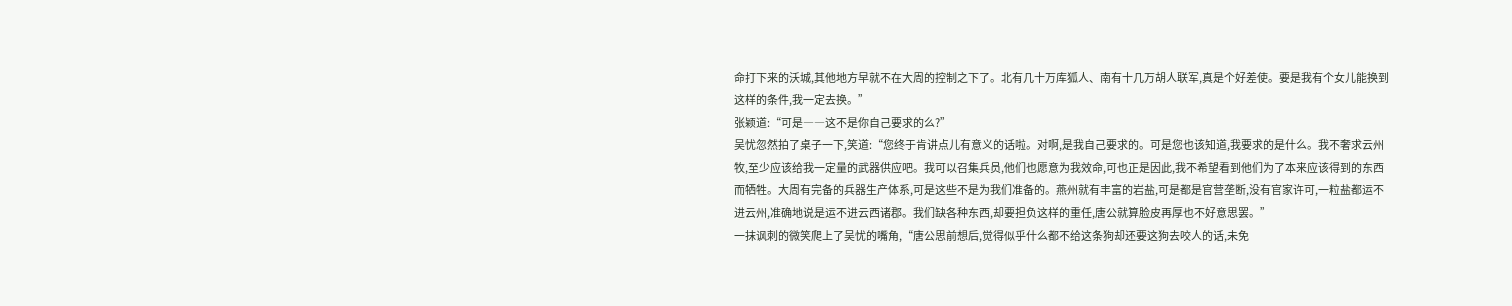命打下来的沃城,其他地方早就不在大周的控制之下了。北有几十万库狐人、南有十几万胡人联军,真是个好差使。要是我有个女儿能换到这样的条件,我一定去换。”
张颖道:“可是――这不是你自己要求的么?”
吴忧忽然拍了桌子一下,笑道:“您终于肯讲点儿有意义的话啦。对啊,是我自己要求的。可是您也该知道,我要求的是什么。我不奢求云州牧,至少应该给我一定量的武器供应吧。我可以召集兵员,他们也愿意为我效命,可也正是因此,我不希望看到他们为了本来应该得到的东西而牺牲。大周有完备的兵器生产体系,可是这些不是为我们准备的。燕州就有丰富的岩盐,可是都是官营垄断,没有官家许可,一粒盐都运不进云州,准确地说是运不进云西诸郡。我们缺各种东西,却要担负这样的重任,唐公就算脸皮再厚也不好意思罢。”
一抹讽刺的微笑爬上了吴忧的嘴角,“唐公思前想后,觉得似乎什么都不给这条狗却还要这狗去咬人的话,未免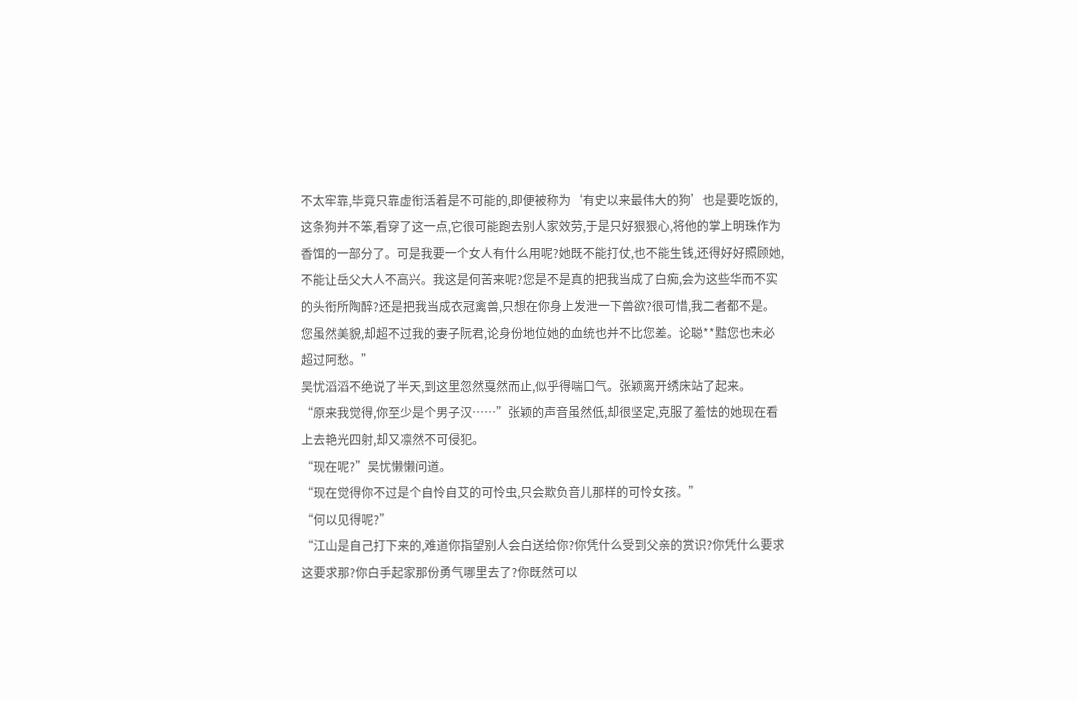不太牢靠,毕竟只靠虚衔活着是不可能的,即便被称为‘有史以来最伟大的狗’也是要吃饭的,这条狗并不笨,看穿了这一点,它很可能跑去别人家效劳,于是只好狠狠心,将他的掌上明珠作为香饵的一部分了。可是我要一个女人有什么用呢?她既不能打仗,也不能生钱,还得好好照顾她,不能让岳父大人不高兴。我这是何苦来呢?您是不是真的把我当成了白痴,会为这些华而不实的头衔所陶醉?还是把我当成衣冠禽兽,只想在你身上发泄一下兽欲?很可惜,我二者都不是。您虽然美貌,却超不过我的妻子阮君,论身份地位她的血统也并不比您差。论聪**黠您也未必超过阿愁。”
吴忧滔滔不绝说了半天,到这里忽然戛然而止,似乎得喘口气。张颖离开绣床站了起来。
“原来我觉得,你至少是个男子汉……”张颖的声音虽然低,却很坚定,克服了羞怯的她现在看上去艳光四射,却又凛然不可侵犯。
“现在呢?”吴忧懒懒问道。
“现在觉得你不过是个自怜自艾的可怜虫,只会欺负音儿那样的可怜女孩。”
“何以见得呢?”
“江山是自己打下来的,难道你指望别人会白送给你?你凭什么受到父亲的赏识?你凭什么要求这要求那?你白手起家那份勇气哪里去了?你既然可以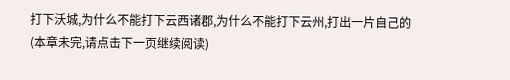打下沃城,为什么不能打下云西诸郡,为什么不能打下云州,打出一片自己的
(本章未完,请点击下一页继续阅读)